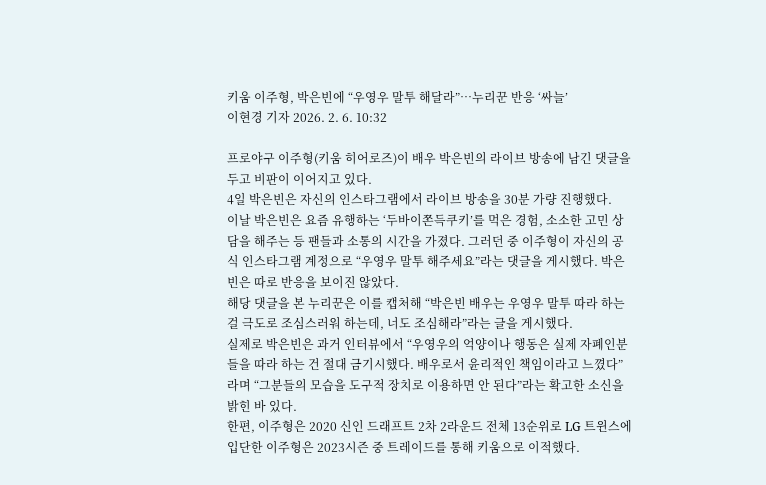키움 이주형, 박은빈에 “우영우 말투 해달라”…누리꾼 반응 ‘싸늘’
이현경 기자 2026. 2. 6. 10:32

프로야구 이주형(키움 히어로즈)이 배우 박은빈의 라이브 방송에 남긴 댓글을 두고 비판이 이어지고 있다.
4일 박은빈은 자신의 인스타그램에서 라이브 방송을 30분 가량 진행했다.
이날 박은빈은 요즘 유행하는 ‘두바이쫀득쿠키’를 먹은 경험, 소소한 고민 상담을 해주는 등 팬들과 소통의 시간을 가졌다. 그러던 중 이주형이 자신의 공식 인스타그램 계정으로 “우영우 말투 해주세요”라는 댓글을 게시했다. 박은빈은 따로 반응을 보이진 않았다.
해당 댓글을 본 누리꾼은 이를 캡처해 “박은빈 배우는 우영우 말투 따라 하는 걸 극도로 조심스러워 하는데, 너도 조심해라”라는 글을 게시했다.
실제로 박은빈은 과거 인터뷰에서 “우영우의 억양이나 행동은 실제 자폐인분들을 따라 하는 건 절대 금기시했다. 배우로서 윤리적인 책임이라고 느꼈다”라며 “그분들의 모습을 도구적 장치로 이용하면 안 된다”라는 확고한 소신을 밝힌 바 있다.
한편, 이주형은 2020 신인 드래프트 2차 2라운드 전체 13순위로 LG 트윈스에 입단한 이주형은 2023시즌 중 트레이드를 통해 키움으로 이적했다.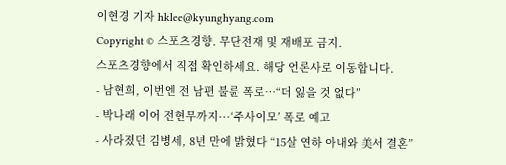이현경 기자 hklee@kyunghyang.com
Copyright © 스포츠경향. 무단전재 및 재배포 금지.
스포츠경향에서 직접 확인하세요. 해당 언론사로 이동합니다.
- 남현희, 이번엔 전 남편 불륜 폭로…“더 잃을 것 없다”
- 박나래 이어 전현무까지···‘주사이모’ 폭로 예고
- 사라졌던 김병세, 8년 만에 밝혔다 “15살 연하 아내와 美서 결혼”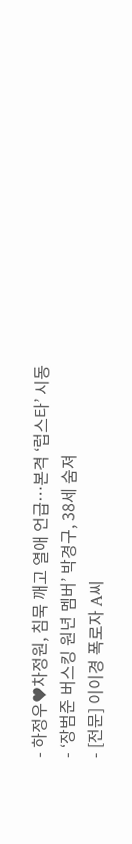- 하정우♥차정원, 침묵 깨고 열애 언급…본격 ‘럽스타’ 시동
- ‘장범준 버스킹 원년 멤버’ 박경구, 38세 숨져
- [전문] 이이경 폭로자 A씨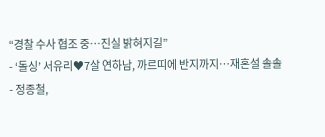“경찰 수사 협조 중…진실 밝혀지길”
- ‘돌싱’ 서유리♥7살 연하남, 까르띠에 반지까지…재혼설 솔솔
- 정종철,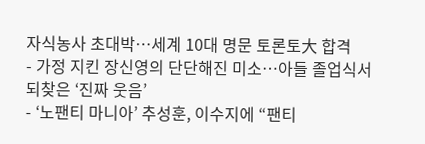자식농사 초대박…세계 10대 명문 토론토大 합격
- 가정 지킨 장신영의 단단해진 미소…아들 졸업식서 되찾은 ‘진짜 웃음’
- ‘노팬티 마니아’ 추성훈, 이수지에 “팬티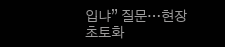입냐” 질문…현장 초토화